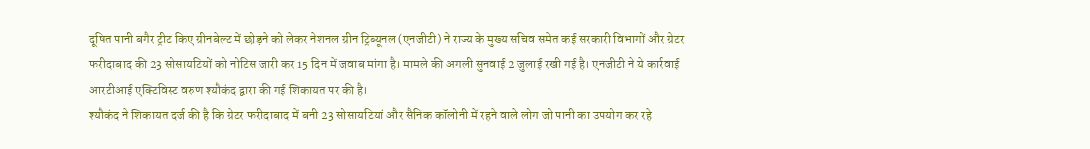दूषित पानी बगैर ट्रीट किए ग्रीनबेल्ट में छोड़ने को लेकर नेशनल ग्रीन ट्रिब्यूनल (एनजीटी) ने राज्य के मुख्य सचिव समेत कई सरकारी विभागों और ग्रेटर फरीदाबाद की 23 सोसायटियों को नोटिस जारी कर 15 दिन में जवाब मांगा है। मामले की अगली सुनवाई 2 जुलाई रखी गई है। एनजीटी ने ये कार्रवाई आरटीआई एक्टिविस्ट वरुण श्यौकंद द्वारा की गई शिकायत पर की है।
श्यौकंद ने शिकायत दर्ज की है कि ग्रेटर फरीदाबाद में बनी 23 सोसायटियां और सैनिक कॉलोनी में रहने वाले लोग जो पानी का उपयोग कर रहे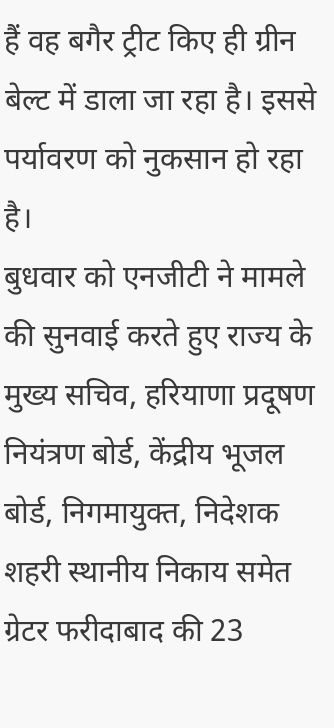हैं वह बगैर ट्रीट किए ही ग्रीन बेल्ट में डाला जा रहा है। इससे पर्यावरण को नुकसान हो रहा है।
बुधवार को एनजीटी ने मामले की सुनवाई करते हुए राज्य के मुख्य सचिव, हरियाणा प्रदूषण नियंत्रण बोर्ड, केंद्रीय भूजल बोर्ड, निगमायुक्त, निदेशक शहरी स्थानीय निकाय समेत ग्रेटर फरीदाबाद की 23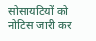सोसायटियों को नोटिस जारी कर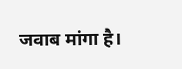जवाब मांगा है।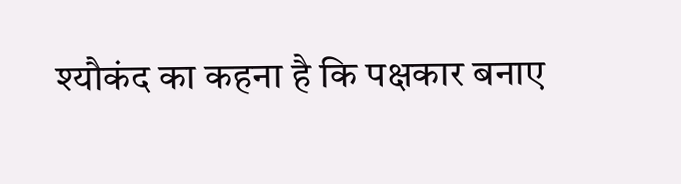श्यौकंद का कहना है कि पक्षकार बनाए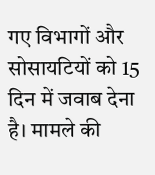गए विभागों और सोसायटियों को 15 दिन में जवाब देना है। मामले की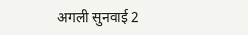अगली सुनवाई 2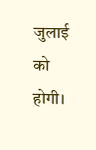जुलाई को होगी।